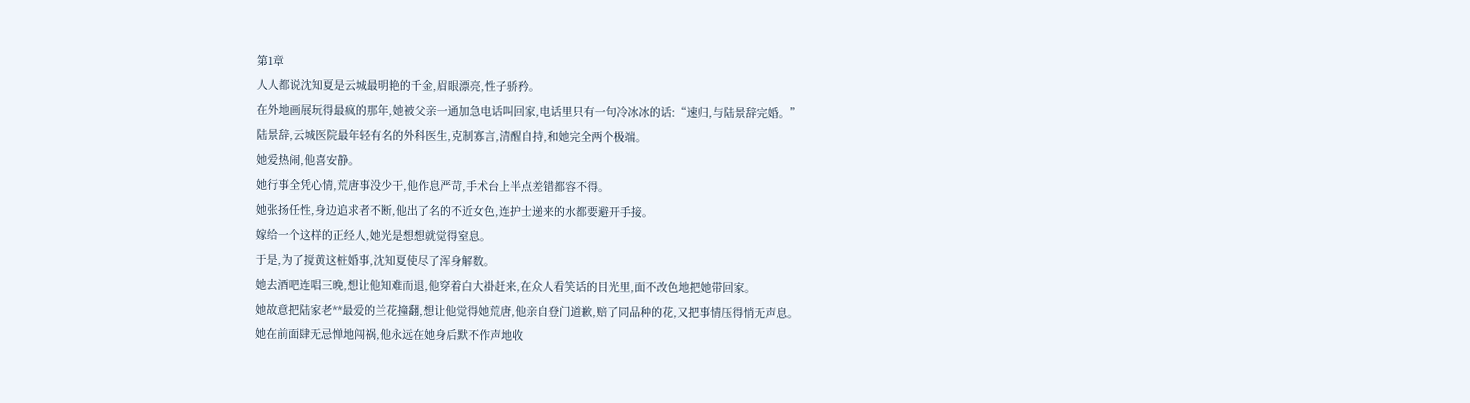第1章
人人都说沈知夏是云城最明艳的千金,眉眼漂亮,性子骄矜。
在外地画展玩得最疯的那年,她被父亲一通加急电话叫回家,电话里只有一句冷冰冰的话:“速归,与陆景辞完婚。”
陆景辞,云城医院最年轻有名的外科医生,克制寡言,清醒自持,和她完全两个极端。
她爱热闹,他喜安静。
她行事全凭心情,荒唐事没少干,他作息严苛,手术台上半点差错都容不得。
她张扬任性,身边追求者不断,他出了名的不近女色,连护士递来的水都要避开手接。
嫁给一个这样的正经人,她光是想想就觉得窒息。
于是,为了搅黄这桩婚事,沈知夏使尽了浑身解数。
她去酒吧连唱三晚,想让他知难而退,他穿着白大褂赶来,在众人看笑话的目光里,面不改色地把她带回家。
她故意把陆家老**最爱的兰花撞翻,想让他觉得她荒唐,他亲自登门道歉,赔了同品种的花,又把事情压得悄无声息。
她在前面肆无忌惮地闯祸,他永远在她身后默不作声地收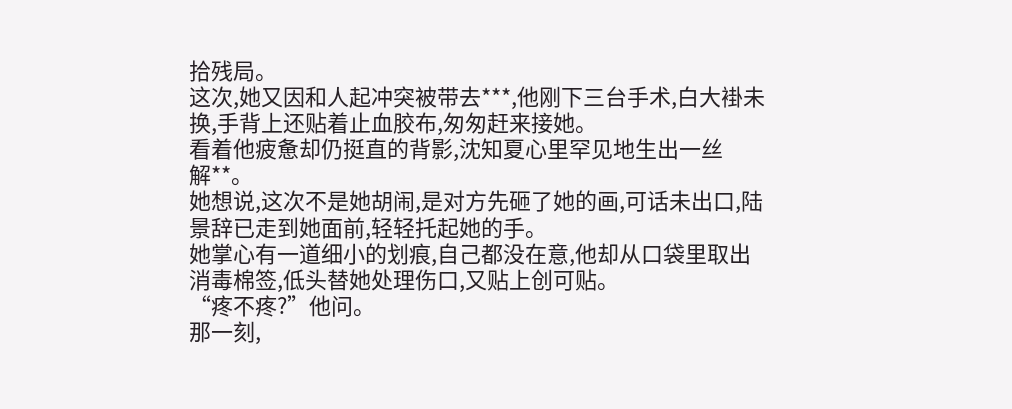拾残局。
这次,她又因和人起冲突被带去***,他刚下三台手术,白大褂未换,手背上还贴着止血胶布,匆匆赶来接她。
看着他疲惫却仍挺直的背影,沈知夏心里罕见地生出一丝解**。
她想说,这次不是她胡闹,是对方先砸了她的画,可话未出口,陆景辞已走到她面前,轻轻托起她的手。
她掌心有一道细小的划痕,自己都没在意,他却从口袋里取出消毒棉签,低头替她处理伤口,又贴上创可贴。
“疼不疼?”他问。
那一刻,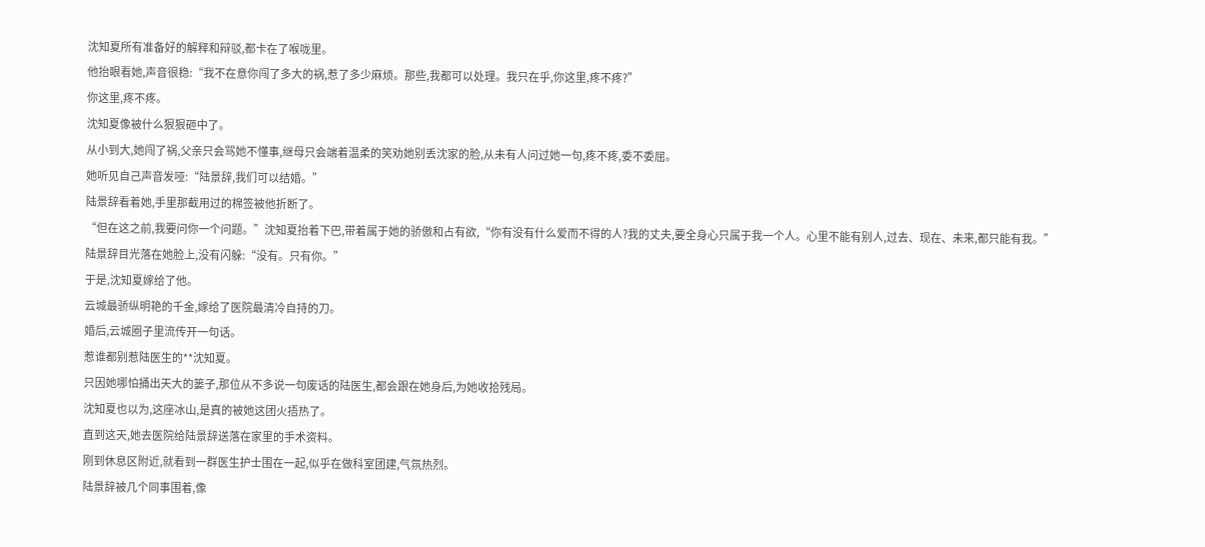沈知夏所有准备好的解释和辩驳,都卡在了喉咙里。
他抬眼看她,声音很稳:“我不在意你闯了多大的祸,惹了多少麻烦。那些,我都可以处理。我只在乎,你这里,疼不疼?”
你这里,疼不疼。
沈知夏像被什么狠狠砸中了。
从小到大,她闯了祸,父亲只会骂她不懂事,继母只会端着温柔的笑劝她别丢沈家的脸,从未有人问过她一句,疼不疼,委不委屈。
她听见自己声音发哑:“陆景辞,我们可以结婚。”
陆景辞看着她,手里那截用过的棉签被他折断了。
“但在这之前,我要问你一个问题。”沈知夏抬着下巴,带着属于她的骄傲和占有欲,“你有没有什么爱而不得的人?我的丈夫,要全身心只属于我一个人。心里不能有别人,过去、现在、未来,都只能有我。”
陆景辞目光落在她脸上,没有闪躲:“没有。只有你。”
于是,沈知夏嫁给了他。
云城最骄纵明艳的千金,嫁给了医院最清冷自持的刀。
婚后,云城圈子里流传开一句话。
惹谁都别惹陆医生的**沈知夏。
只因她哪怕捅出天大的篓子,那位从不多说一句废话的陆医生,都会跟在她身后,为她收拾残局。
沈知夏也以为,这座冰山,是真的被她这团火捂热了。
直到这天,她去医院给陆景辞送落在家里的手术资料。
刚到休息区附近,就看到一群医生护士围在一起,似乎在做科室团建,气氛热烈。
陆景辞被几个同事围着,像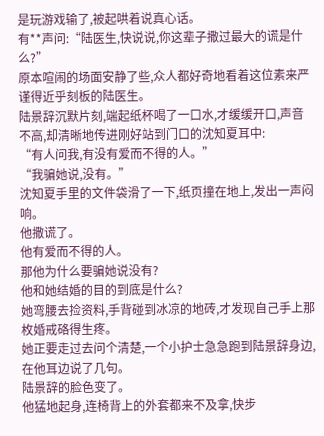是玩游戏输了,被起哄着说真心话。
有**声问:“陆医生,快说说,你这辈子撒过最大的谎是什么?”
原本喧闹的场面安静了些,众人都好奇地看着这位素来严谨得近乎刻板的陆医生。
陆景辞沉默片刻,端起纸杯喝了一口水,才缓缓开口,声音不高,却清晰地传进刚好站到门口的沈知夏耳中:
“有人问我,有没有爱而不得的人。”
“我骗她说,没有。”
沈知夏手里的文件袋滑了一下,纸页撞在地上,发出一声闷响。
他撒谎了。
他有爱而不得的人。
那他为什么要骗她说没有?
他和她结婚的目的到底是什么?
她弯腰去捡资料,手背碰到冰凉的地砖,才发现自己手上那枚婚戒硌得生疼。
她正要走过去问个清楚,一个小护士急急跑到陆景辞身边,在他耳边说了几句。
陆景辞的脸色变了。
他猛地起身,连椅背上的外套都来不及拿,快步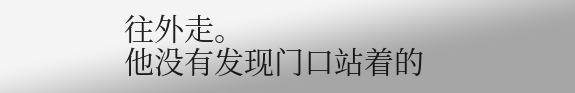往外走。
他没有发现门口站着的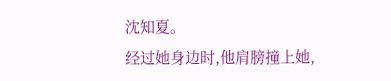沈知夏。
经过她身边时,他肩膀撞上她,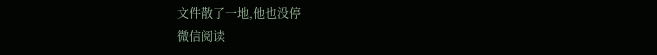文件散了一地,他也没停
微信阅读